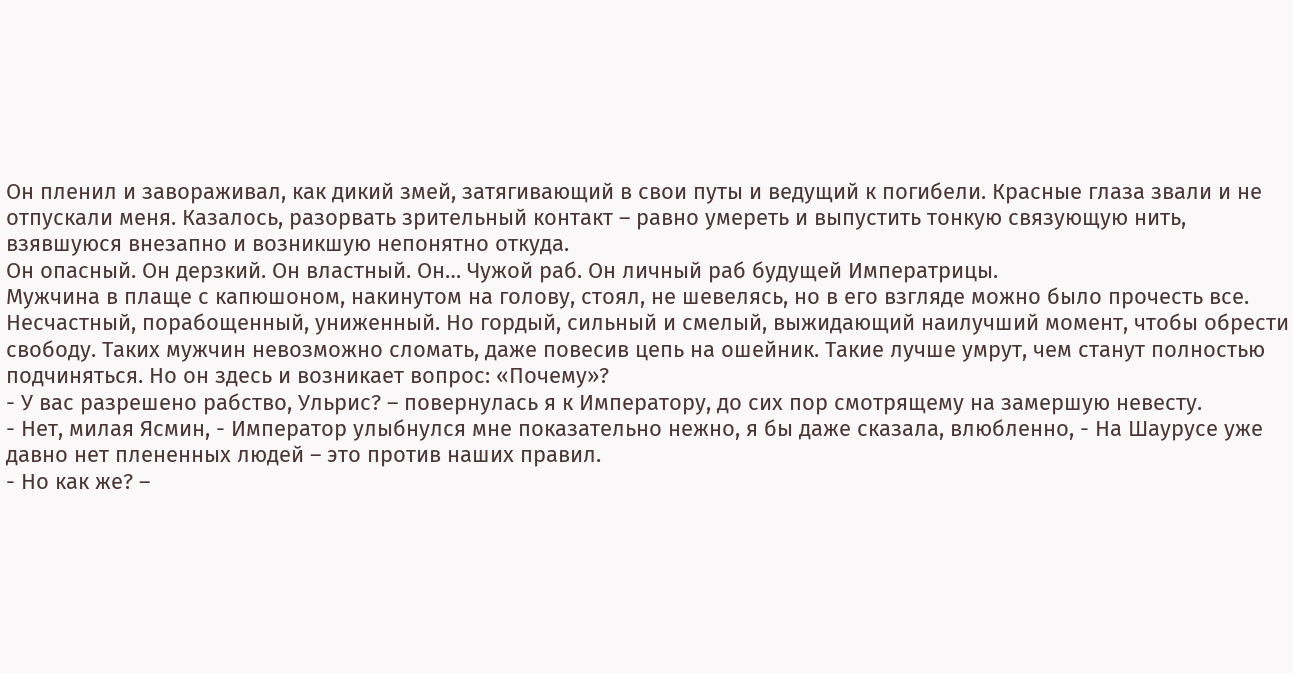Он пленил и завораживал, как дикий змей, затягивающий в свои путы и ведущий к погибели. Красные глаза звали и не отпускали меня. Казалось, разорвать зрительный контакт – равно умереть и выпустить тонкую связующую нить, взявшуюся внезапно и возникшую непонятно откуда.
Он опасный. Он дерзкий. Он властный. Он… Чужой раб. Он личный раб будущей Императрицы.
Мужчина в плаще с капюшоном, накинутом на голову, стоял, не шевелясь, но в его взгляде можно было прочесть все.
Несчастный, порабощенный, униженный. Но гордый, сильный и смелый, выжидающий наилучший момент, чтобы обрести свободу. Таких мужчин невозможно сломать, даже повесив цепь на ошейник. Такие лучше умрут, чем станут полностью подчиняться. Но он здесь и возникает вопрос: «Почему»?
- У вас разрешено рабство, Ульрис? – повернулась я к Императору, до сих пор смотрящему на замершую невесту.
- Нет, милая Ясмин, - Император улыбнулся мне показательно нежно, я бы даже сказала, влюбленно, - На Шаурусе уже давно нет плененных людей – это против наших правил.
- Но как же? –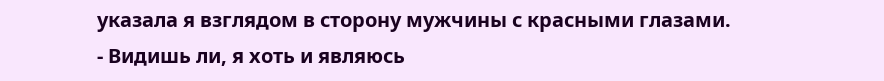указала я взглядом в сторону мужчины с красными глазами.
- Видишь ли, я хоть и являюсь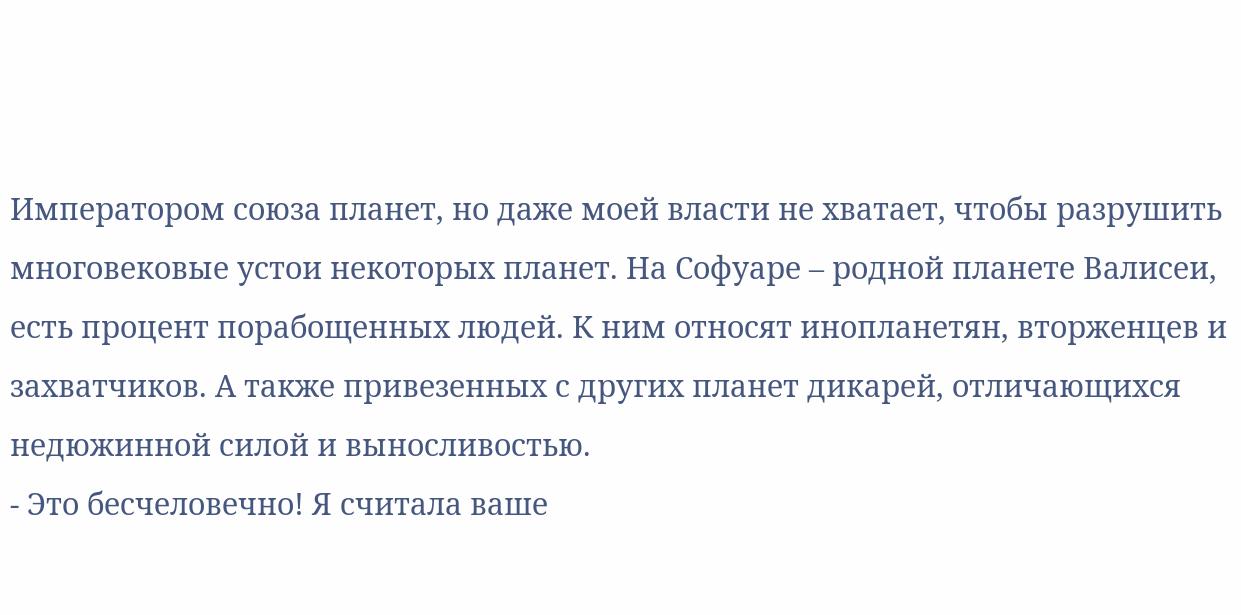Императором союза планет, но даже моей власти не хватает, чтобы разрушить многовековые устои некоторых планет. На Софуаре – родной планете Валисеи, есть процент порабощенных людей. К ним относят инопланетян, вторженцев и захватчиков. А также привезенных с других планет дикарей, отличающихся недюжинной силой и выносливостью.
- Это бесчеловечно! Я считала ваше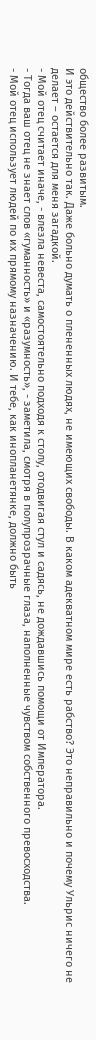общество более развитым.
И это действительно так. Даже больно думать о плененных людях, не имеющих свободы. В каком адекватном мире есть рабство? Это неправильно и почему Ульрис ничего не делает – остается для меня загадкой.
- Мой отец считает иначе, - влезла невеста, самостоятельно подходя к столу, отодвигая стул и садясь, не дождавшись помощи от Императора.
- Тогда ваш отец не знает слов «гуманность» и «разумность», - заметила, смотря в полупрозрачные глаза, наполненные чувством собственного превосходства.
- Мой отец использует людей по их прямому назначению. И тебе, как инопланетянке, должно быть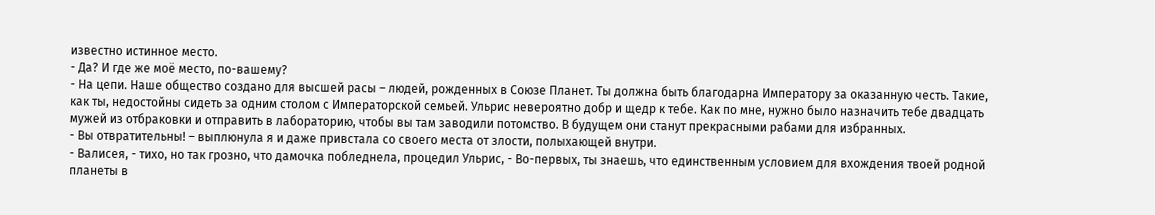известно истинное место.
- Да? И где же моё место, по-вашему?
- На цепи. Наше общество создано для высшей расы – людей, рожденных в Союзе Планет. Ты должна быть благодарна Императору за оказанную честь. Такие, как ты, недостойны сидеть за одним столом с Императорской семьей. Ульрис невероятно добр и щедр к тебе. Как по мне, нужно было назначить тебе двадцать мужей из отбраковки и отправить в лабораторию, чтобы вы там заводили потомство. В будущем они станут прекрасными рабами для избранных.
- Вы отвратительны! – выплюнула я и даже привстала со своего места от злости, полыхающей внутри.
- Валисея, - тихо, но так грозно, что дамочка побледнела, процедил Ульрис, - Во-первых, ты знаешь, что единственным условием для вхождения твоей родной планеты в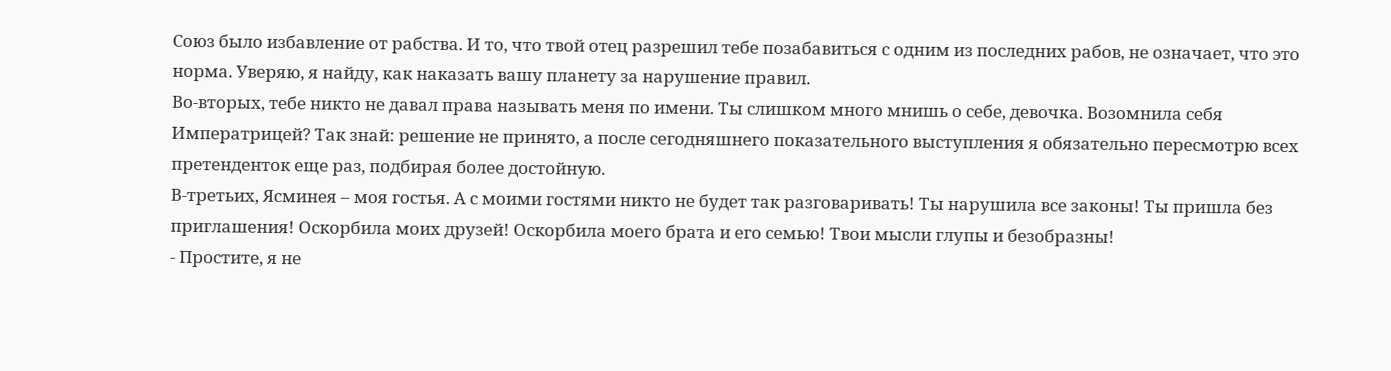Союз было избавление от рабства. И то, что твой отец разрешил тебе позабавиться с одним из последних рабов, не означает, что это норма. Уверяю, я найду, как наказать вашу планету за нарушение правил.
Во-вторых, тебе никто не давал права называть меня по имени. Ты слишком много мнишь о себе, девочка. Возомнила себя Императрицей? Так знай: решение не принято, а после сегодняшнего показательного выступления я обязательно пересмотрю всех претенденток еще раз, подбирая более достойную.
В-третьих, Ясминея – моя гостья. А с моими гостями никто не будет так разговаривать! Ты нарушила все законы! Ты пришла без приглашения! Оскорбила моих друзей! Оскорбила моего брата и его семью! Твои мысли глупы и безобразны!
- Простите, я не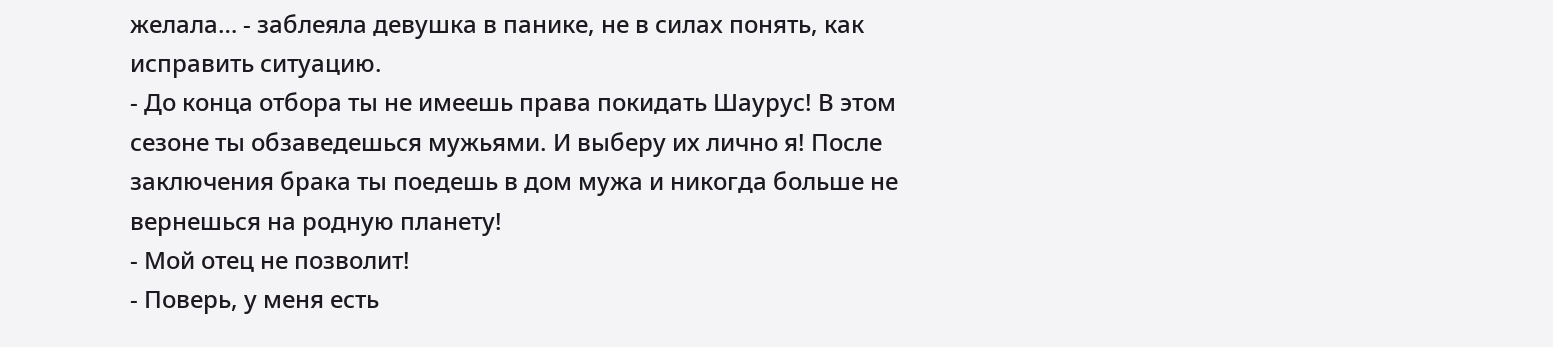желала… - заблеяла девушка в панике, не в силах понять, как исправить ситуацию.
- До конца отбора ты не имеешь права покидать Шаурус! В этом сезоне ты обзаведешься мужьями. И выберу их лично я! После заключения брака ты поедешь в дом мужа и никогда больше не вернешься на родную планету!
- Мой отец не позволит!
- Поверь, у меня есть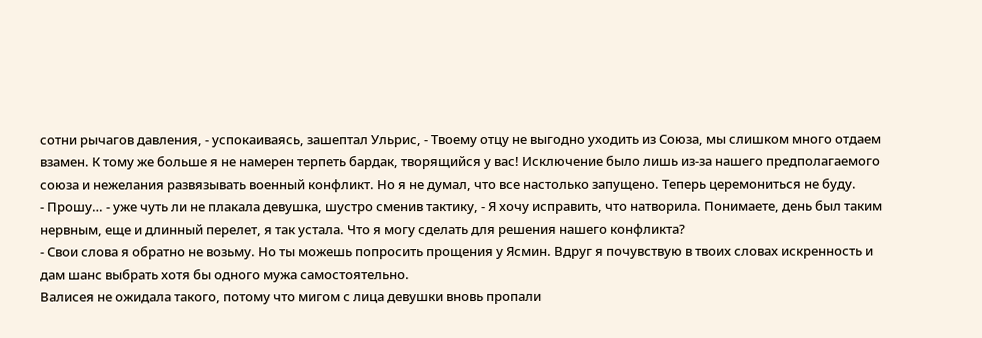сотни рычагов давления, - успокаиваясь, зашептал Ульрис, - Твоему отцу не выгодно уходить из Союза, мы слишком много отдаем взамен. К тому же больше я не намерен терпеть бардак, творящийся у вас! Исключение было лишь из-за нашего предполагаемого союза и нежелания развязывать военный конфликт. Но я не думал, что все настолько запущено. Теперь церемониться не буду.
- Прошу… - уже чуть ли не плакала девушка, шустро сменив тактику, - Я хочу исправить, что натворила. Понимаете, день был таким нервным, еще и длинный перелет, я так устала. Что я могу сделать для решения нашего конфликта?
- Свои слова я обратно не возьму. Но ты можешь попросить прощения у Ясмин. Вдруг я почувствую в твоих словах искренность и дам шанс выбрать хотя бы одного мужа самостоятельно.
Валисея не ожидала такого, потому что мигом с лица девушки вновь пропали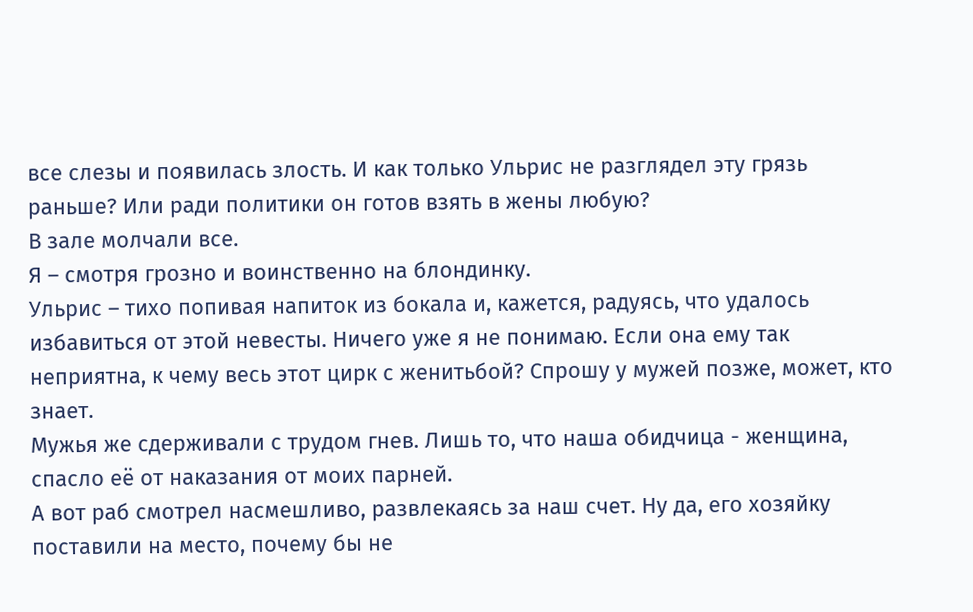все слезы и появилась злость. И как только Ульрис не разглядел эту грязь раньше? Или ради политики он готов взять в жены любую?
В зале молчали все.
Я – смотря грозно и воинственно на блондинку.
Ульрис – тихо попивая напиток из бокала и, кажется, радуясь, что удалось избавиться от этой невесты. Ничего уже я не понимаю. Если она ему так неприятна, к чему весь этот цирк с женитьбой? Спрошу у мужей позже, может, кто знает.
Мужья же сдерживали с трудом гнев. Лишь то, что наша обидчица - женщина, спасло её от наказания от моих парней.
А вот раб смотрел насмешливо, развлекаясь за наш счет. Ну да, его хозяйку поставили на место, почему бы не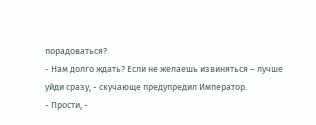порадоваться?
- Нам долго ждать? Если не желаешь извиняться – лучше уйди сразу, - скучающе предупредил Император.
- Прости, -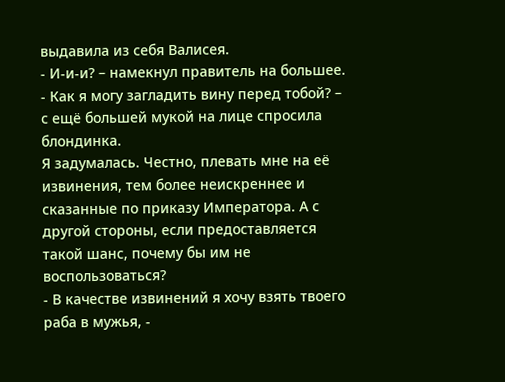выдавила из себя Валисея.
- И-и-и? – намекнул правитель на большее.
- Как я могу загладить вину перед тобой? – с ещё большей мукой на лице спросила блондинка.
Я задумалась. Честно, плевать мне на её извинения, тем более неискреннее и сказанные по приказу Императора. А с другой стороны, если предоставляется такой шанс, почему бы им не воспользоваться?
- В качестве извинений я хочу взять твоего раба в мужья, -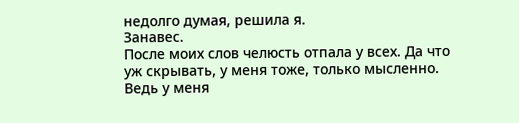недолго думая, решила я.
Занавес.
После моих слов челюсть отпала у всех. Да что уж скрывать, у меня тоже, только мысленно. Ведь у меня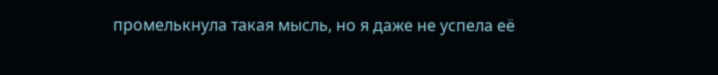промелькнула такая мысль, но я даже не успела её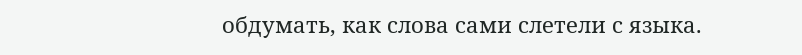обдумать, как слова сами слетели с языка.